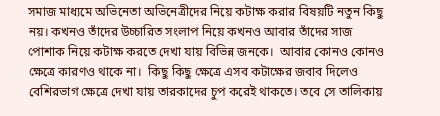সমাজ মাধ্যমে অভিনেতা অভিনেত্রীদের নিয়ে কটাক্ষ করার বিষয়টি নতুন কিছু নয়। কখনও তাঁদের উচ্চারিত সংলাপ নিয়ে কখনও আবার তাঁদের সাজ পোশাক নিয়ে কটাক্ষ করতে দেখা যায় বিভিন্ন জনকে।  আবার কোনও কোনও ক্ষেত্রে কারণও থাকে না।  কিছু কিছু ক্ষেত্রে এসব কটাক্ষের জবাব দিলেও বেশিরভাগ ক্ষেত্রে দেখা যায় তারকাদের চুপ করেই থাকতে। তবে সে তালিকায়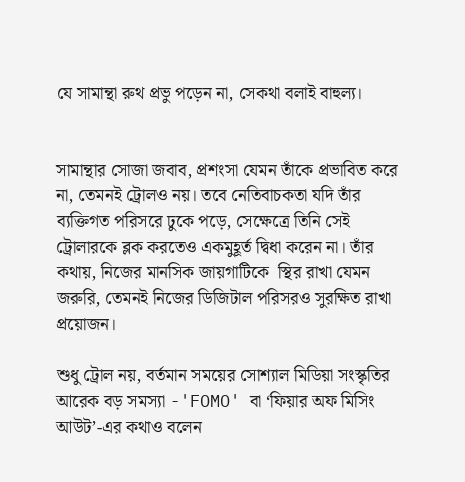যে সামান্থা রুথ প্রভু পড়েন না, সেকথা বলাই বাহুল্য।


সামান্থার সোজা জবাব, প্রশংসা যেমন তাঁকে প্রভাবিত করে না, তেমনই ট্রোলও নয়। তবে নেতিবাচকতা যদি তাঁর ব্যক্তিগত পরিসরে ঢুকে পড়ে, সেক্ষেত্রে তিনি সেই ট্রোলারকে ব্লক করতেও একমুহূর্ত দ্বিধা করেন না। তাঁর কথায়, নিজের মানসিক জায়গাটিকে  স্থির রাখা যেমন জরুরি, তেমনই নিজের ডিজিটাল পরিসরও সুরক্ষিত রাখা প্রয়োজন।

শুধু ট্রোল নয়, বর্তমান সময়ের সোশ্যাল মিডিয়া সংস্কৃতির আরেক বড় সমস্যা -'FOMO' বা ‘ফিয়ার অফ মিসিং আউট’-এর কথাও বলেন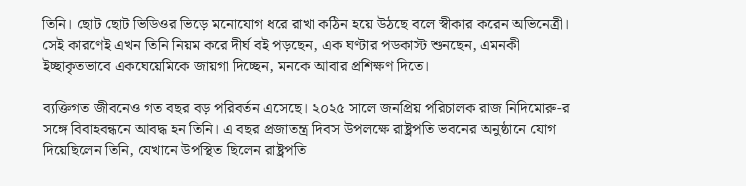তিনি। ছোট ছোট ভিডিওর ভিড়ে মনোযোগ ধরে রাখা কঠিন হয়ে উঠছে বলে স্বীকার করেন অভিনেত্রী। সেই কারণেই এখন তিনি নিয়ম করে দীর্ঘ বই পড়ছেন, এক ঘণ্টার পডকাস্ট শুনছেন, এমনকী ইচ্ছাকৃতভাবে একঘেয়েমিকে জায়গা দিচ্ছেন, মনকে আবার প্রশিক্ষণ দিতে।

ব্যক্তিগত জীবনেও গত বছর বড় পরিবর্তন এসেছে। ২০২৫ সালে জনপ্রিয় পরিচালক রাজ নিদিমোরু-র সঙ্গে বিবাহবন্ধনে আবদ্ধ হন তিনি। এ বছর প্রজাতন্ত্র দিবস উপলক্ষে রাষ্ট্রপতি ভবনের অনুষ্ঠানে যোগ দিয়েছিলেন তিনি, যেখানে উপস্থিত ছিলেন রাষ্ট্রপতি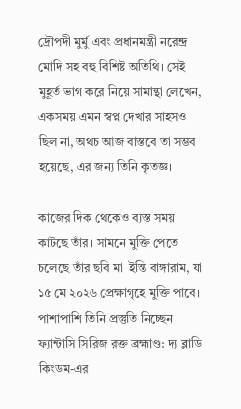দ্রৌপদী মুর্মু এবং প্রধানমন্ত্রী নরেন্দ্র মোদি সহ বহু বিশিষ্ট অতিথি। সেই মুহূর্ত ভাগ করে নিয়ে সামান্থা লেখেন, একসময় এমন স্বপ্ন দেখার সাহসও ছিল না, অথচ আজ বাস্তবে তা সম্ভব হয়েছে, এর জন্য তিনি কৃতজ্ঞ।

কাজের দিক থেকেও ব্যস্ত সময় কাটছে তাঁর। সামনে মুক্তি পেতে চলেছে তাঁর ছবি মা  ইন্তি বাঙ্গারাম, যা ১৫ মে ২০২৬ প্রেক্ষাগৃহে মুক্তি পাবে। পাশাপাশি তিনি প্রস্তুতি নিচ্ছেন ফ্যান্টাসি সিরিজ রক্ত ব্রহ্মাণ্ড: দ্য ব্লাডি কিংডম-এর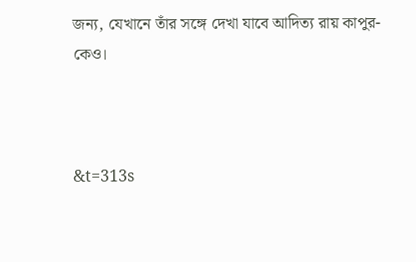জন্য, যেখানে তাঁর সঙ্গে দেখা যাবে আদিত্য রায় কাপুর-কেও।



&t=313s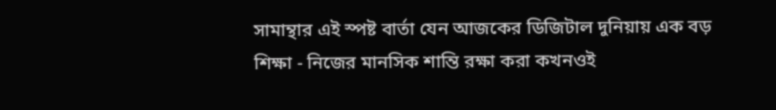সামান্থার এই স্পষ্ট বার্তা যেন আজকের ডিজিটাল দুনিয়ায় এক বড় শিক্ষা - নিজের মানসিক শান্তি রক্ষা করা কখনওই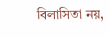বিলাসিতা নয়,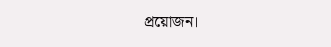প্রয়োজন।